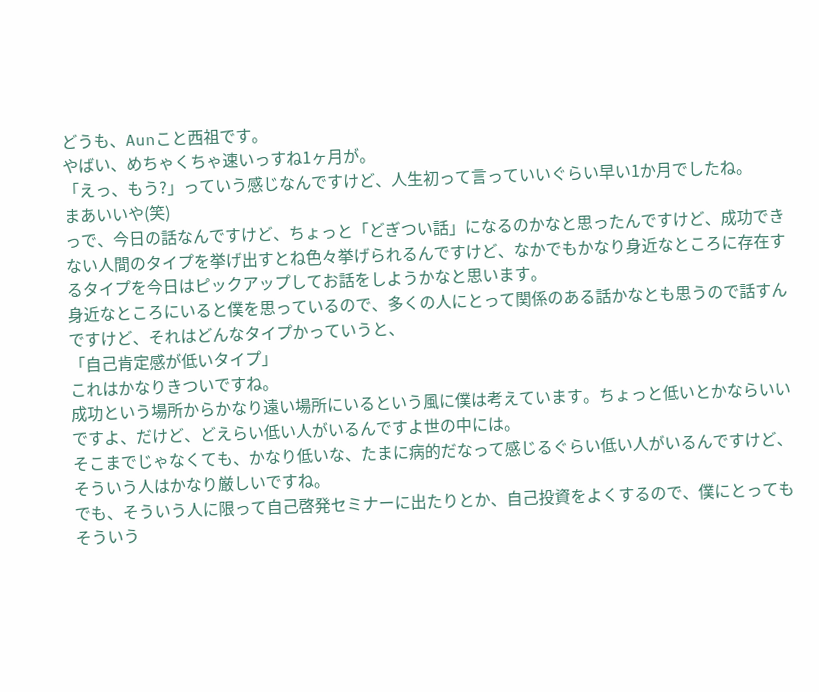どうも、Aunこと西祖です。
やばい、めちゃくちゃ速いっすね1ヶ月が。
「えっ、もう?」っていう感じなんですけど、人生初って言っていいぐらい早い1か月でしたね。
まあいいや(笑)
っで、今日の話なんですけど、ちょっと「どぎつい話」になるのかなと思ったんですけど、成功できない人間のタイプを挙げ出すとね色々挙げられるんですけど、なかでもかなり身近なところに存在するタイプを今日はピックアップしてお話をしようかなと思います。
身近なところにいると僕を思っているので、多くの人にとって関係のある話かなとも思うので話すんですけど、それはどんなタイプかっていうと、
「自己肯定感が低いタイプ」
これはかなりきついですね。
成功という場所からかなり遠い場所にいるという風に僕は考えています。ちょっと低いとかならいいですよ、だけど、どえらい低い人がいるんですよ世の中には。
そこまでじゃなくても、かなり低いな、たまに病的だなって感じるぐらい低い人がいるんですけど、そういう人はかなり厳しいですね。
でも、そういう人に限って自己啓発セミナーに出たりとか、自己投資をよくするので、僕にとってもそういう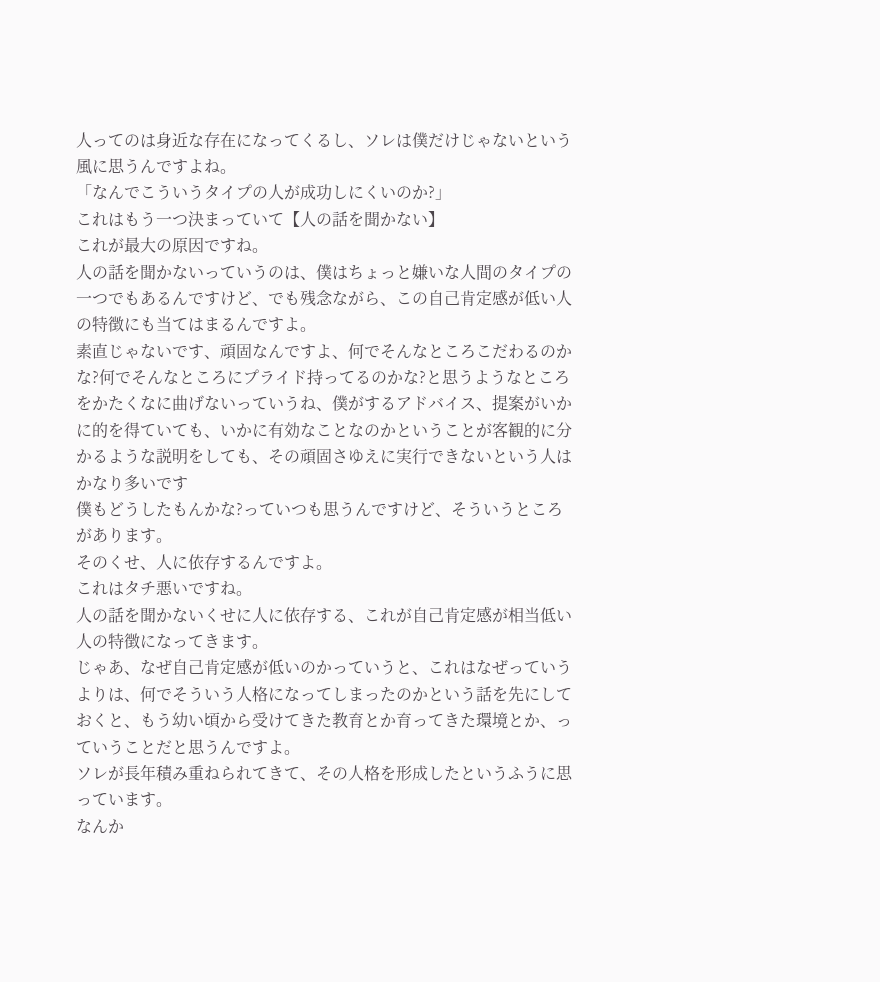人ってのは身近な存在になってくるし、ソレは僕だけじゃないという風に思うんですよね。
「なんでこういうタイプの人が成功しにくいのか?」
これはもう一つ決まっていて【人の話を聞かない】
これが最大の原因ですね。
人の話を聞かないっていうのは、僕はちょっと嫌いな人間のタイプの一つでもあるんですけど、でも残念ながら、この自己肯定感が低い人の特徴にも当てはまるんですよ。
素直じゃないです、頑固なんですよ、何でそんなところこだわるのかな?何でそんなところにプライド持ってるのかな?と思うようなところをかたくなに曲げないっていうね、僕がするアドバイス、提案がいかに的を得ていても、いかに有効なことなのかということが客観的に分かるような説明をしても、その頑固さゆえに実行できないという人はかなり多いです
僕もどうしたもんかな?っていつも思うんですけど、そういうところがあります。
そのくせ、人に依存するんですよ。
これはタチ悪いですね。
人の話を聞かないくせに人に依存する、これが自己肯定感が相当低い人の特徴になってきます。
じゃあ、なぜ自己肯定感が低いのかっていうと、これはなぜっていうよりは、何でそういう人格になってしまったのかという話を先にしておくと、もう幼い頃から受けてきた教育とか育ってきた環境とか、っていうことだと思うんですよ。
ソレが長年積み重ねられてきて、その人格を形成したというふうに思っています。
なんか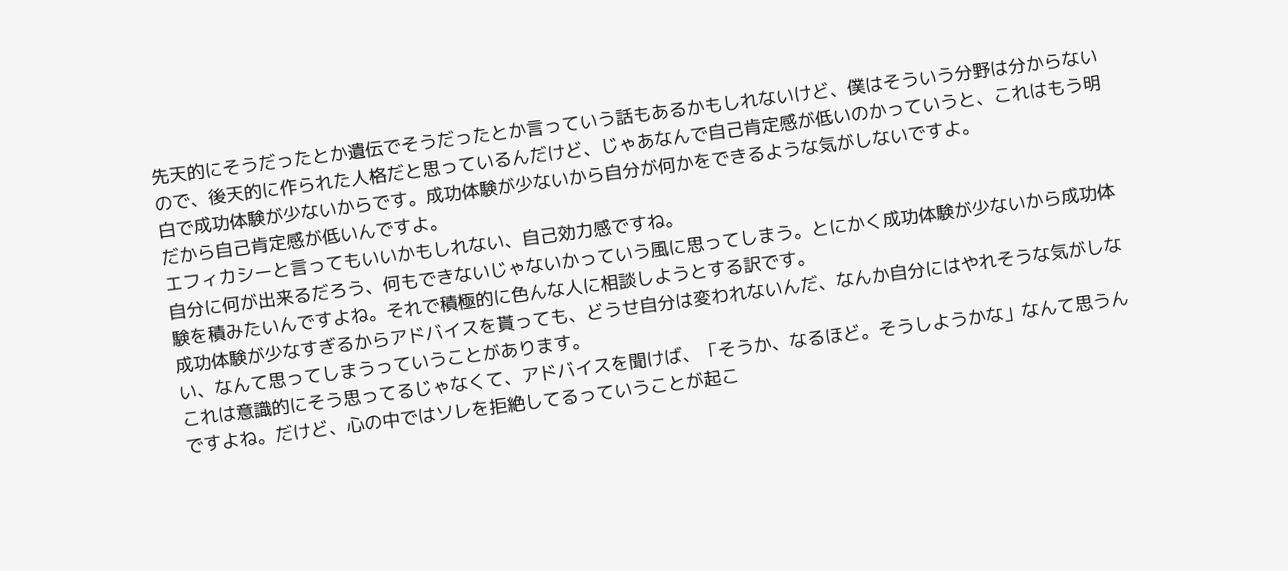先天的にそうだったとか遺伝でそうだったとか言っていう話もあるかもしれないけど、僕はそういう分野は分からないので、後天的に作られた人格だと思っているんだけど、じゃあなんで自己肯定感が低いのかっていうと、これはもう明白で成功体験が少ないからです。成功体験が少ないから自分が何かをできるような気がしないですよ。
だから自己肯定感が低いんですよ。
エフィカシーと言ってもいいかもしれない、自己効力感ですね。
自分に何が出来るだろう、何もできないじゃないかっていう風に思ってしまう。とにかく成功体験が少ないから成功体験を積みたいんですよね。それで積極的に色んな人に相談しようとする訳です。
成功体験が少なすぎるからアドバイスを貰っても、どうせ自分は変われないんだ、なんか自分にはやれそうな気がしない、なんて思ってしまうっていうことがあります。
これは意識的にそう思ってるじゃなくて、アドバイスを聞けば、「そうか、なるほど。そうしようかな」なんて思うんですよね。だけど、心の中ではソレを拒絶してるっていうことが起こ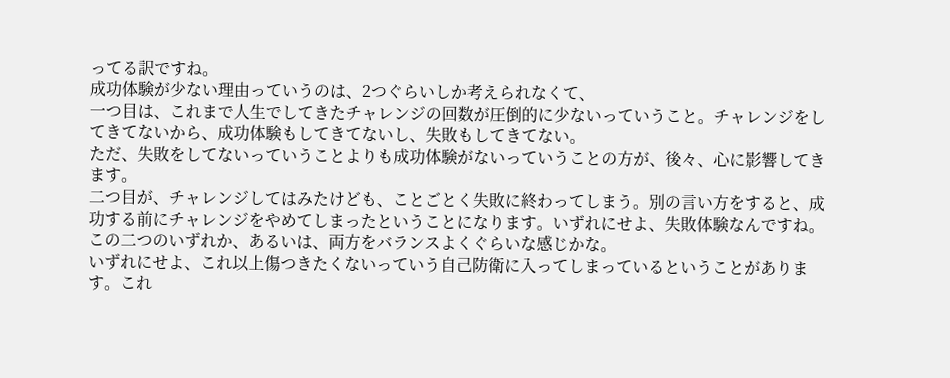ってる訳ですね。
成功体験が少ない理由っていうのは、2つぐらいしか考えられなくて、
一つ目は、これまで人生でしてきたチャレンジの回数が圧倒的に少ないっていうこと。チャレンジをしてきてないから、成功体験もしてきてないし、失敗もしてきてない。
ただ、失敗をしてないっていうことよりも成功体験がないっていうことの方が、後々、心に影響してきます。
二つ目が、チャレンジしてはみたけども、ことごとく失敗に終わってしまう。別の言い方をすると、成功する前にチャレンジをやめてしまったということになります。いずれにせよ、失敗体験なんですね。
この二つのいずれか、あるいは、両方をバランスよくぐらいな感じかな。
いずれにせよ、これ以上傷つきたくないっていう自己防衛に入ってしまっているということがあります。これ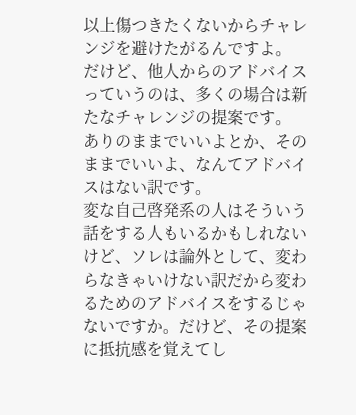以上傷つきたくないからチャレンジを避けたがるんですよ。
だけど、他人からのアドバイスっていうのは、多くの場合は新たなチャレンジの提案です。
ありのままでいいよとか、そのままでいいよ、なんてアドバイスはない訳です。
変な自己啓発系の人はそういう話をする人もいるかもしれないけど、ソレは論外として、変わらなきゃいけない訳だから変わるためのアドバイスをするじゃないですか。だけど、その提案に抵抗感を覚えてし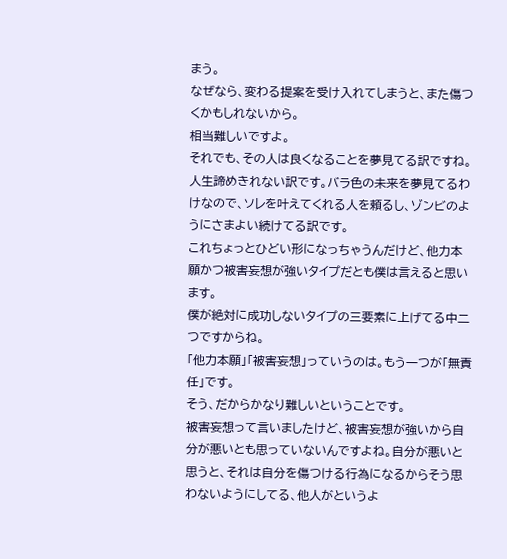まう。
なぜなら、変わる提案を受け入れてしまうと、また傷つくかもしれないから。
相当難しいですよ。
それでも、その人は良くなることを夢見てる訳ですね。人生諦めきれない訳です。バラ色の未来を夢見てるわけなので、ソレを叶えてくれる人を頼るし、ゾンビのようにさまよい続けてる訳です。
これちょっとひどい形になっちゃうんだけど、他力本願かつ被害妄想が強いタイプだとも僕は言えると思います。
僕が絶対に成功しないタイプの三要素に上げてる中二つですからね。
「他力本願」「被害妄想」っていうのは。もう一つが「無責任」です。
そう、だからかなり難しいということです。
被害妄想って言いましたけど、被害妄想が強いから自分が悪いとも思っていないんですよね。自分が悪いと思うと、それは自分を傷つける行為になるからそう思わないようにしてる、他人がというよ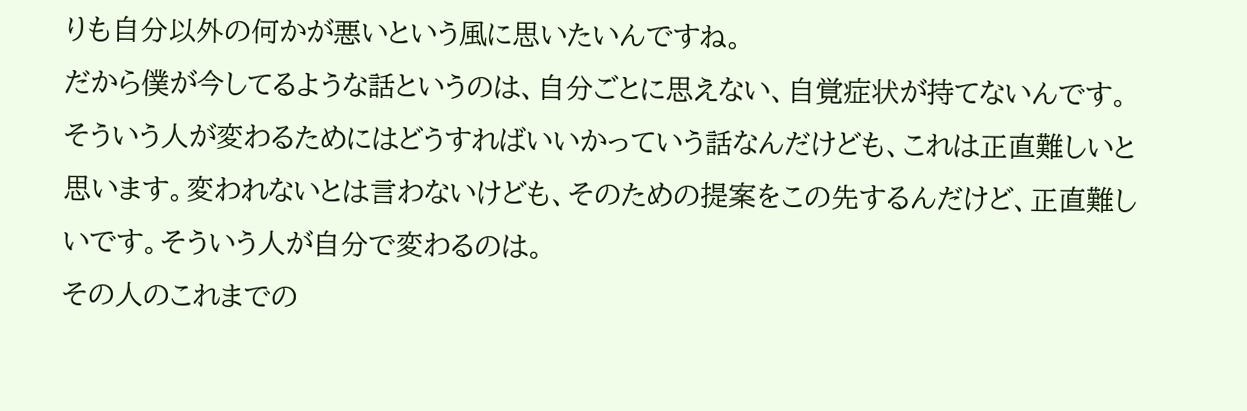りも自分以外の何かが悪いという風に思いたいんですね。
だから僕が今してるような話というのは、自分ごとに思えない、自覚症状が持てないんです。
そういう人が変わるためにはどうすればいいかっていう話なんだけども、これは正直難しいと思います。変われないとは言わないけども、そのための提案をこの先するんだけど、正直難しいです。そういう人が自分で変わるのは。
その人のこれまでの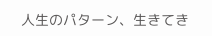人生のパターン、生きてき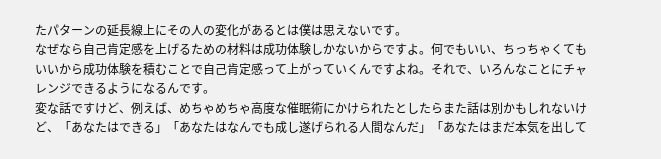たパターンの延長線上にその人の変化があるとは僕は思えないです。
なぜなら自己肯定感を上げるための材料は成功体験しかないからですよ。何でもいい、ちっちゃくてもいいから成功体験を積むことで自己肯定感って上がっていくんですよね。それで、いろんなことにチャレンジできるようになるんです。
変な話ですけど、例えば、めちゃめちゃ高度な催眠術にかけられたとしたらまた話は別かもしれないけど、「あなたはできる」「あなたはなんでも成し遂げられる人間なんだ」「あなたはまだ本気を出して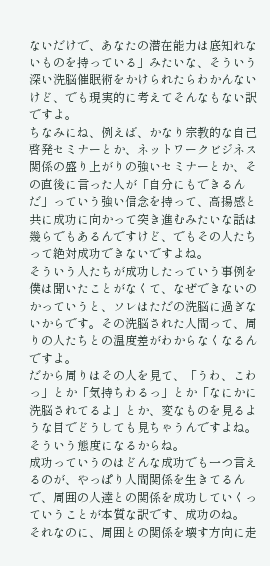ないだけで、あなたの潜在能力は底知れないものを持っている」みたいな、そういう深い洗脳催眠術をかけられたらわかんないけど、でも現実的に考えてそんなもない訳ですよ。
ちなみにね、例えば、かなり宗教的な自己啓発セミナーとか、ネットワークビジネス関係の盛り上がりの強いセミナーとか、その直後に言った人が「自分にもできるんだ」っていう強い信念を持って、高揚感と共に成功に向かって突き進むみたいな話は幾らでもあるんですけど、でもその人たちって絶対成功できないですよね。
そういう人たちが成功したっていう事例を僕は聞いたことがなくて、なぜできないのかっていうと、ソレはただの洗脳に過ぎないからです。その洗脳された人間って、周りの人たちとの温度差がわからなくなるんですよ。
だから周りはその人を見て、「うわ、こわっ」とか「気持ちわるっ」とか「なにかに洗脳されてるよ」とか、変なものを見るような目でどうしても見ちゃうんですよね。
そういう態度になるからね。
成功っていうのはどんな成功でも一つ言えるのが、やっぱり人間関係を生きてるんで、周囲の人達との関係を成功していくっていうことが本質な訳です、成功のね。
それなのに、周囲との関係を壊す方向に走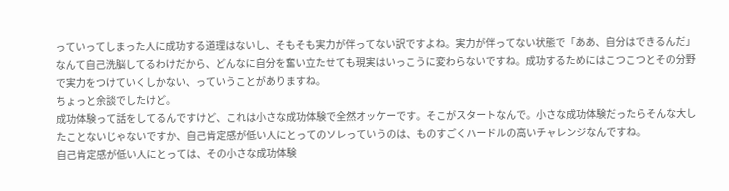っていってしまった人に成功する道理はないし、そもそも実力が伴ってない訳ですよね。実力が伴ってない状態で「ああ、自分はできるんだ」なんて自己洗脳してるわけだから、どんなに自分を奮い立たせても現実はいっこうに変わらないですね。成功するためにはこつこつとその分野で実力をつけていくしかない、っていうことがありますね。
ちょっと余談でしたけど。
成功体験って話をしてるんですけど、これは小さな成功体験で全然オッケーです。そこがスタートなんで。小さな成功体験だったらそんな大したことないじゃないですか、自己肯定感が低い人にとってのソレっていうのは、ものすごくハードルの高いチャレンジなんですね。
自己肯定感が低い人にとっては、その小さな成功体験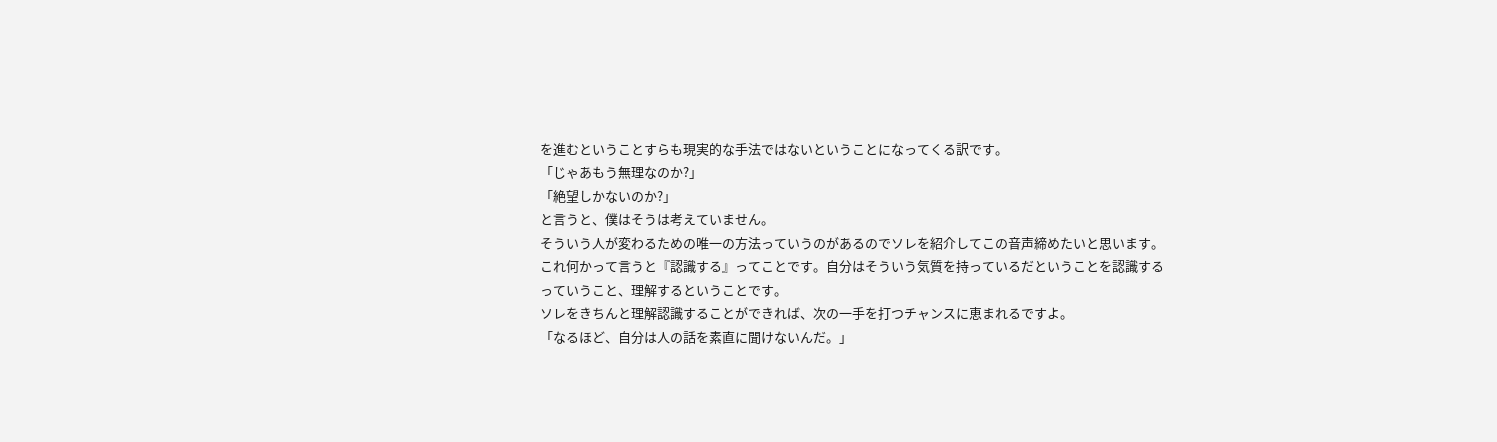を進むということすらも現実的な手法ではないということになってくる訳です。
「じゃあもう無理なのか?」
「絶望しかないのか?」
と言うと、僕はそうは考えていません。
そういう人が変わるための唯一の方法っていうのがあるのでソレを紹介してこの音声締めたいと思います。
これ何かって言うと『認識する』ってことです。自分はそういう気質を持っているだということを認識するっていうこと、理解するということです。
ソレをきちんと理解認識することができれば、次の一手を打つチャンスに恵まれるですよ。
「なるほど、自分は人の話を素直に聞けないんだ。」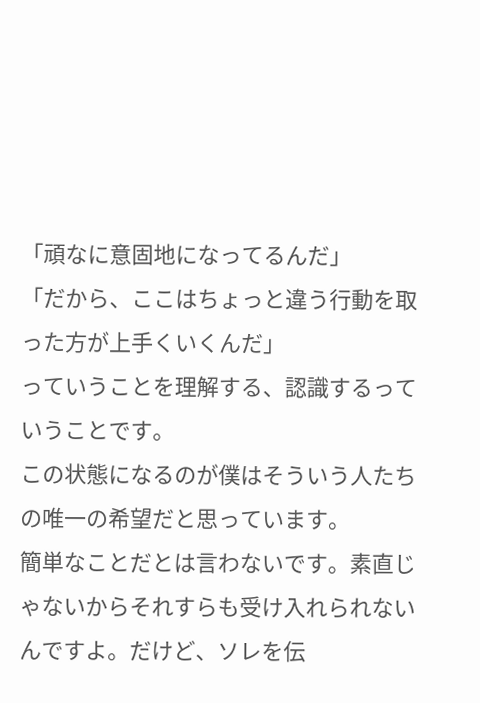「頑なに意固地になってるんだ」
「だから、ここはちょっと違う行動を取った方が上手くいくんだ」
っていうことを理解する、認識するっていうことです。
この状態になるのが僕はそういう人たちの唯一の希望だと思っています。
簡単なことだとは言わないです。素直じゃないからそれすらも受け入れられないんですよ。だけど、ソレを伝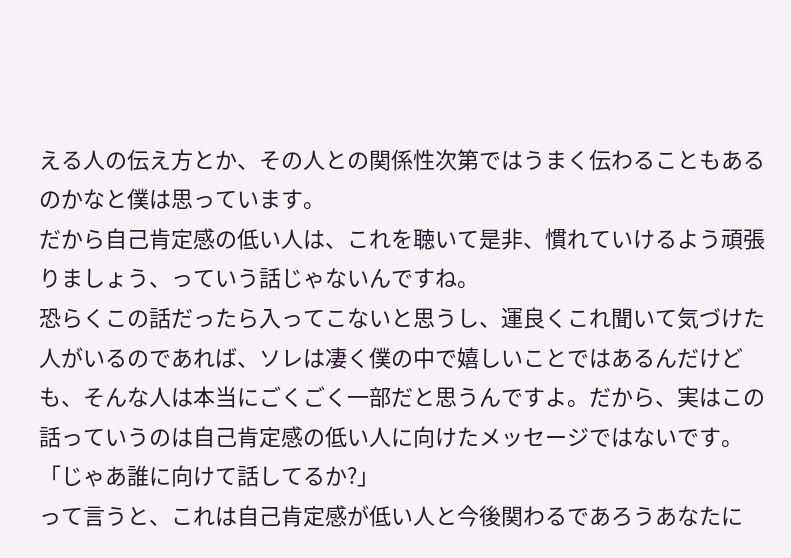える人の伝え方とか、その人との関係性次第ではうまく伝わることもあるのかなと僕は思っています。
だから自己肯定感の低い人は、これを聴いて是非、慣れていけるよう頑張りましょう、っていう話じゃないんですね。
恐らくこの話だったら入ってこないと思うし、運良くこれ聞いて気づけた人がいるのであれば、ソレは凄く僕の中で嬉しいことではあるんだけども、そんな人は本当にごくごく一部だと思うんですよ。だから、実はこの話っていうのは自己肯定感の低い人に向けたメッセージではないです。
「じゃあ誰に向けて話してるか?」
って言うと、これは自己肯定感が低い人と今後関わるであろうあなたに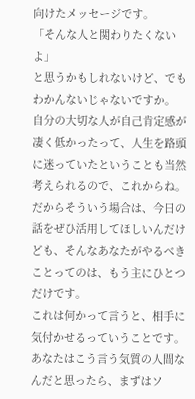向けたメッセージです。
「そんな人と関わりたくないよ」
と思うかもしれないけど、でもわかんないじゃないですか。
自分の大切な人が自己肯定感が凄く低かったって、人生を路頭に迷っていたということも当然考えられるので、これからね。
だからそういう場合は、今日の話をぜひ活用してほしいんだけども、そんなあなたがやるべきことってのは、もう主にひとつだけです。
これは何かって言うと、相手に気付かせるっていうことです。
あなたはこう言う気質の人間なんだと思ったら、まずはソ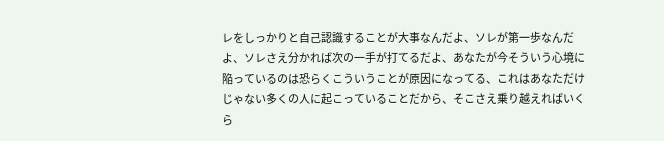レをしっかりと自己認識することが大事なんだよ、ソレが第一歩なんだよ、ソレさえ分かれば次の一手が打てるだよ、あなたが今そういう心境に陥っているのは恐らくこういうことが原因になってる、これはあなただけじゃない多くの人に起こっていることだから、そこさえ乗り越えればいくら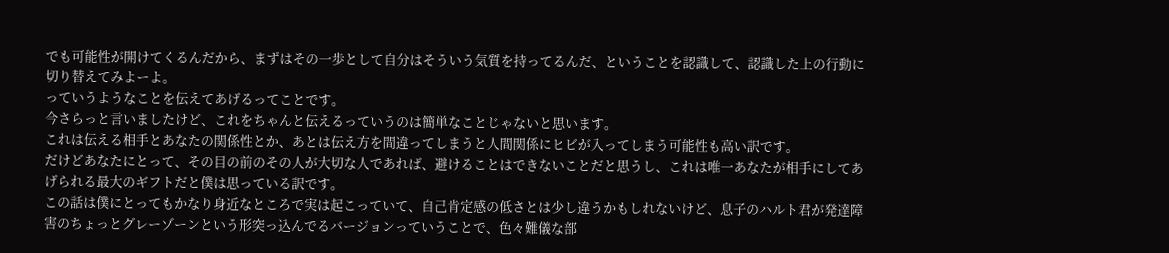でも可能性が開けてくるんだから、まずはその一歩として自分はそういう気質を持ってるんだ、ということを認識して、認識した上の行動に切り替えてみよーよ。
っていうようなことを伝えてあげるってことです。
今さらっと言いましたけど、これをちゃんと伝えるっていうのは簡単なことじゃないと思います。
これは伝える相手とあなたの関係性とか、あとは伝え方を間違ってしまうと人間関係にヒビが入ってしまう可能性も高い訳です。
だけどあなたにとって、その目の前のその人が大切な人であれば、避けることはできないことだと思うし、これは唯一あなたが相手にしてあげられる最大のギフトだと僕は思っている訳です。
この話は僕にとってもかなり身近なところで実は起こっていて、自己肯定感の低さとは少し違うかもしれないけど、息子のハルト君が発達障害のちょっとグレーゾーンという形突っ込んでるバージョンっていうことで、色々難儀な部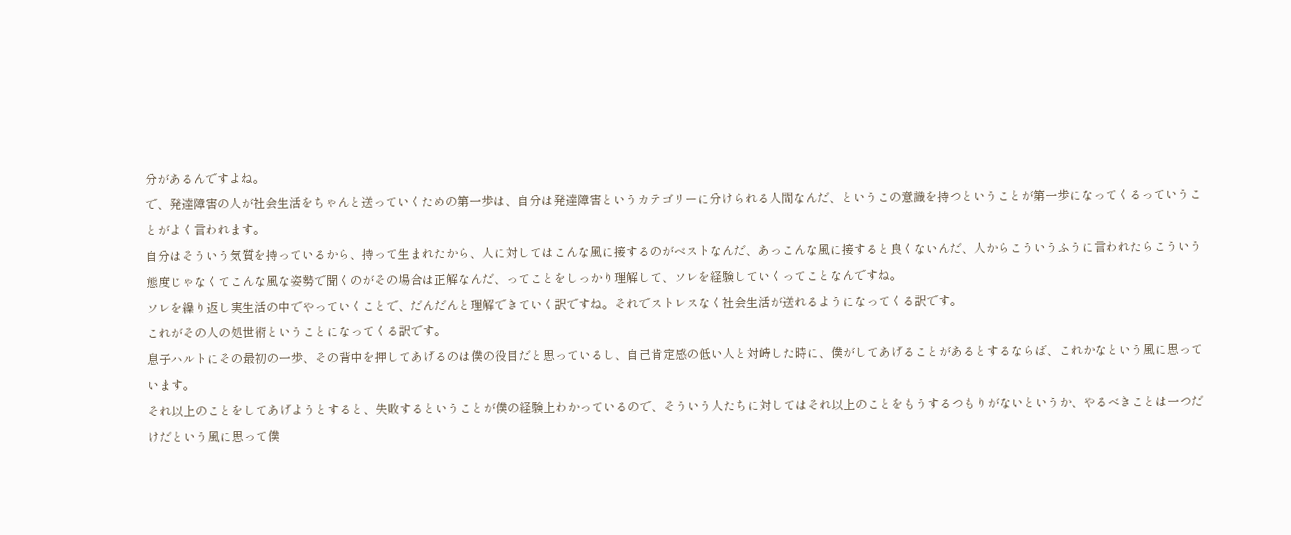分があるんですよね。
で、発達障害の人が社会生活をちゃんと送っていくための第一歩は、自分は発達障害というカテゴリーに分けられる人間なんだ、というこの意識を持つということが第一歩になってくるっていうことがよく言われます。
自分はそういう気質を持っているから、持って生まれたから、人に対してはこんな風に接するのがベストなんだ、あっこんな風に接すると良くないんだ、人からこういうふうに言われたらこういう態度じゃなくてこんな風な姿勢で聞くのがその場合は正解なんだ、ってことをしっかり理解して、ソレを経験していくってことなんですね。
ソレを繰り返し実生活の中でやっていくことで、だんだんと理解できていく訳ですね。それでストレスなく社会生活が送れるようになってくる訳です。
これがその人の処世術ということになってくる訳です。
息子ハルトにその最初の一歩、その背中を押してあげるのは僕の役目だと思っているし、自己肯定感の低い人と対峙した時に、僕がしてあげることがあるとするならば、これかなという風に思っています。
それ以上のことをしてあげようとすると、失敗するということが僕の経験上わかっているので、そういう人たちに対してはそれ以上のことをもうするつもりがないというか、やるべきことは一つだけだという風に思って僕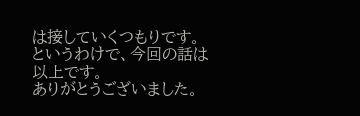は接していくつもりです。
というわけで、今回の話は以上です。
ありがとうございました。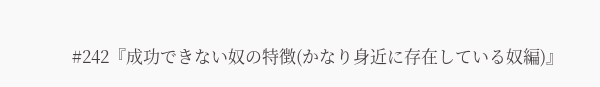#242『成功できない奴の特徴(かなり身近に存在している奴編)』